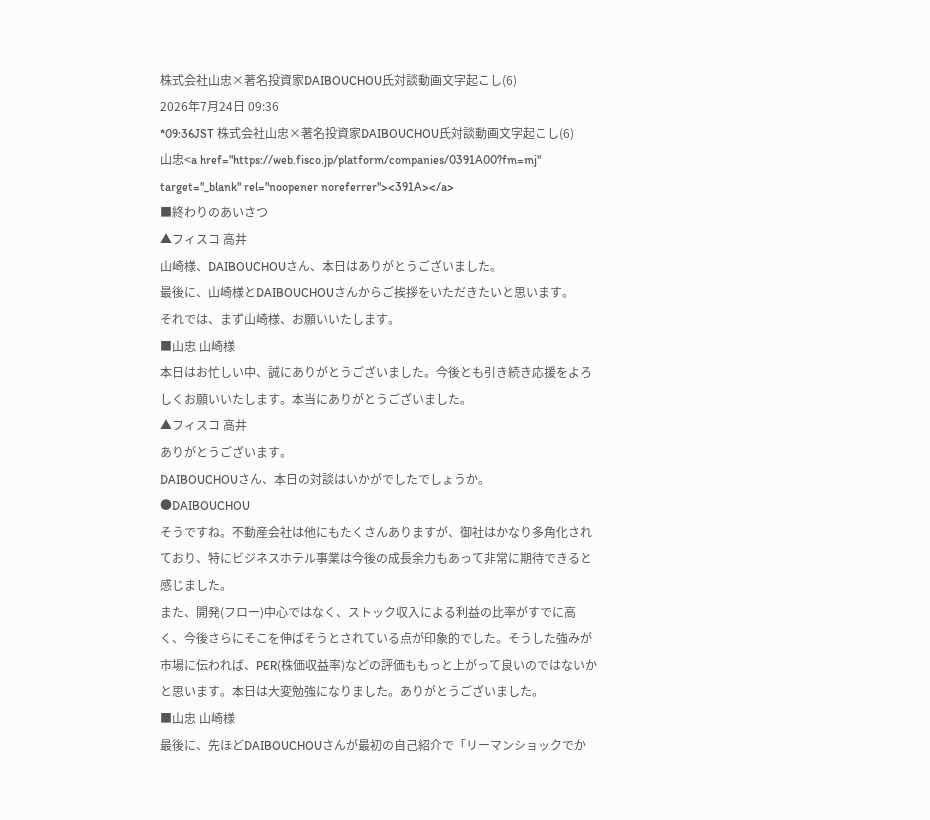株式会社山忠×著名投資家DAIBOUCHOU氏対談動画文字起こし(6)
2026年7月24日 09:36
*09:36JST 株式会社山忠×著名投資家DAIBOUCHOU氏対談動画文字起こし(6)
山忠<a href="https://web.fisco.jp/platform/companies/0391A00?fm=mj" target="_blank" rel="noopener noreferrer"><391A></a>
■終わりのあいさつ
▲フィスコ 高井
山崎様、DAIBOUCHOUさん、本日はありがとうございました。
最後に、山崎様とDAIBOUCHOUさんからご挨拶をいただきたいと思います。
それでは、まず山崎様、お願いいたします。
■山忠 山崎様
本日はお忙しい中、誠にありがとうございました。今後とも引き続き応援をよろしくお願いいたします。本当にありがとうございました。
▲フィスコ 高井
ありがとうございます。
DAIBOUCHOUさん、本日の対談はいかがでしたでしょうか。
●DAIBOUCHOU
そうですね。不動産会社は他にもたくさんありますが、御社はかなり多角化されており、特にビジネスホテル事業は今後の成長余力もあって非常に期待できると感じました。
また、開発(フロー)中心ではなく、ストック収入による利益の比率がすでに高く、今後さらにそこを伸ばそうとされている点が印象的でした。そうした強みが市場に伝われば、PER(株価収益率)などの評価ももっと上がって良いのではないかと思います。本日は大変勉強になりました。ありがとうございました。
■山忠 山崎様
最後に、先ほどDAIBOUCHOUさんが最初の自己紹介で「リーマンショックでか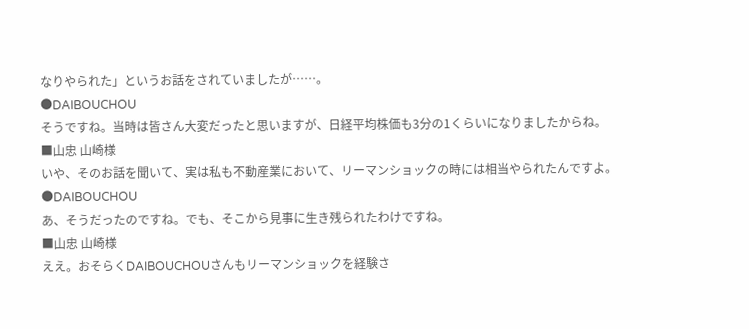なりやられた」というお話をされていましたが……。
●DAIBOUCHOU
そうですね。当時は皆さん大変だったと思いますが、日経平均株価も3分の1くらいになりましたからね。
■山忠 山崎様
いや、そのお話を聞いて、実は私も不動産業において、リーマンショックの時には相当やられたんですよ。
●DAIBOUCHOU
あ、そうだったのですね。でも、そこから見事に生き残られたわけですね。
■山忠 山崎様
ええ。おそらくDAIBOUCHOUさんもリーマンショックを経験さ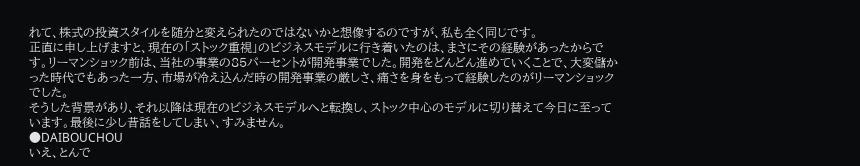れて、株式の投資スタイルを随分と変えられたのではないかと想像するのですが、私も全く同じです。
正直に申し上げますと、現在の「ストック重視」のビジネスモデルに行き着いたのは、まさにその経験があったからです。リーマンショック前は、当社の事業の85パーセントが開発事業でした。開発をどんどん進めていくことで、大変儲かった時代でもあった一方、市場が冷え込んだ時の開発事業の厳しさ、痛さを身をもって経験したのがリーマンショックでした。
そうした背景があり、それ以降は現在のビジネスモデルへと転換し、ストック中心のモデルに切り替えて今日に至っています。最後に少し昔話をしてしまい、すみません。
●DAIBOUCHOU
いえ、とんで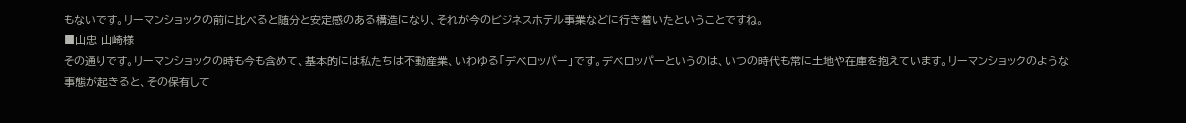もないです。リーマンショックの前に比べると随分と安定感のある構造になり、それが今のビジネスホテル事業などに行き着いたということですね。
■山忠 山崎様
その通りです。リーマンショックの時も今も含めて、基本的には私たちは不動産業、いわゆる「デベロッパー」です。デベロッパーというのは、いつの時代も常に土地や在庫を抱えています。リーマンショックのような事態が起きると、その保有して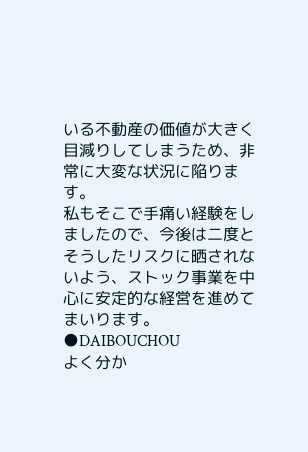いる不動産の価値が大きく目減りしてしまうため、非常に大変な状況に陥ります。
私もそこで手痛い経験をしましたので、今後は二度とそうしたリスクに晒されないよう、ストック事業を中心に安定的な経営を進めてまいります。
●DAIBOUCHOU
よく分か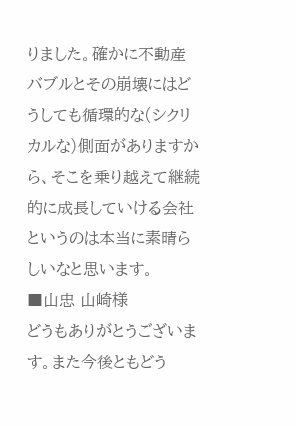りました。確かに不動産バブルとその崩壊にはどうしても循環的な(シクリカルな)側面がありますから、そこを乗り越えて継続的に成長していける会社というのは本当に素晴らしいなと思います。
■山忠 山崎様
どうもありがとうございます。また今後ともどう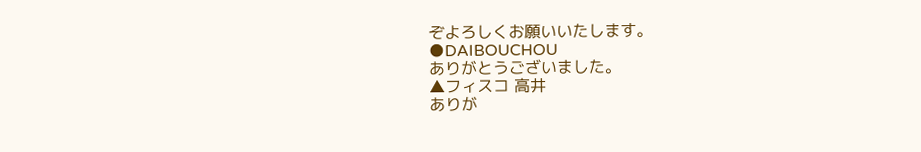ぞよろしくお願いいたします。
●DAIBOUCHOU
ありがとうございました。
▲フィスコ 高井
ありが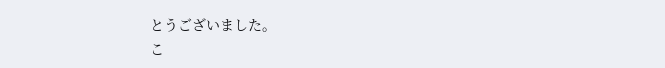とうございました。
こ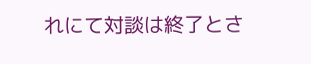れにて対談は終了とさ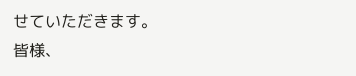せていただきます。
皆様、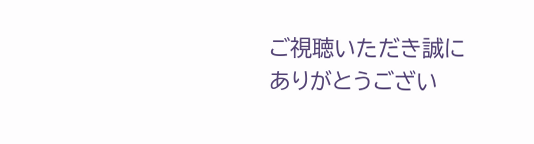ご視聴いただき誠にありがとうござい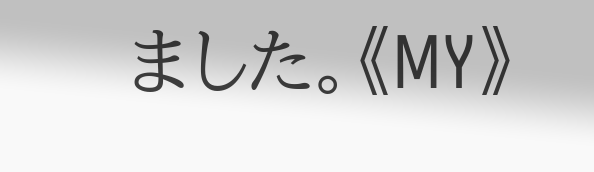ました。《MY》